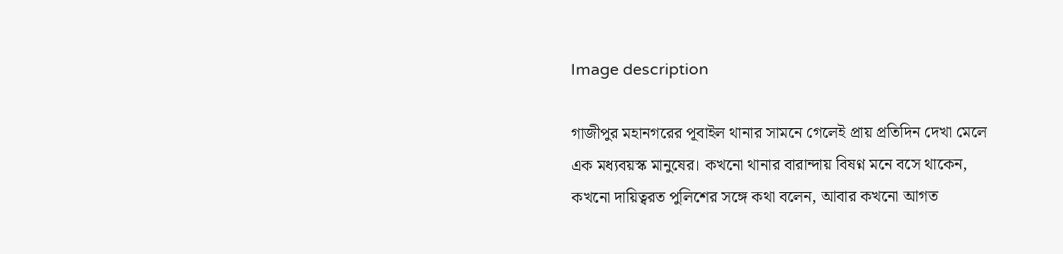Image description

গাজীপুর মহানগরের পূবাইল থানার সামনে গেলেই প্রায় প্রতিদিন দেখা মেলে এক মধ্যবয়স্ক মানুষের। কখনো থানার বারান্দায় বিষণ্ন মনে বসে থাকেন, কখনো দায়িত্বরত পুলিশের সঙ্গে কথা বলেন, আবার কখনো আগত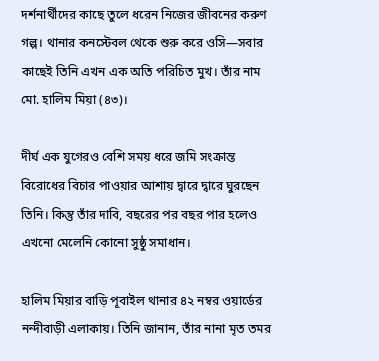দর্শনার্থীদের কাছে তুলে ধরেন নিজের জীবনের করুণ গল্প। থানার কনস্টেবল থেকে শুরু করে ওসি—সবার কাছেই তিনি এখন এক অতি পরিচিত মুখ। তাঁর নাম মো. হালিম মিয়া (৪৩)।

দীর্ঘ এক যুগেরও বেশি সময় ধরে জমি সংক্রান্ত বিরোধের বিচার পাওয়ার আশায় দ্বারে দ্বারে ঘুরছেন তিনি। কিন্তু তাঁর দাবি, বছরের পর বছর পার হলেও এখনো মেলেনি কোনো সুষ্ঠু সমাধান।

হালিম মিয়ার বাড়ি পূবাইল থানার ৪২ নম্বর ওয়ার্ডের নন্দীবাড়ী এলাকায়। তিনি জানান, তাঁর নানা মৃত তমর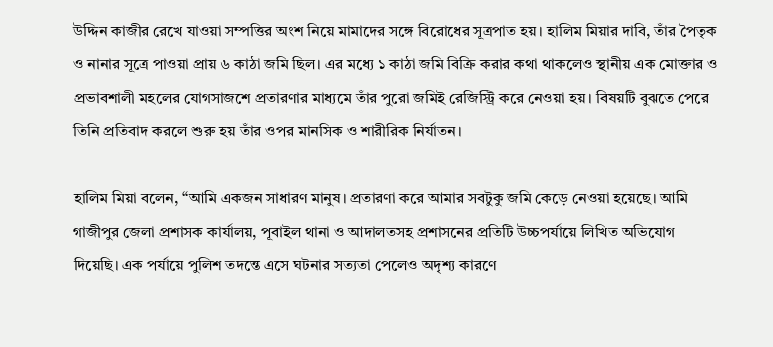উদ্দিন কাজীর রেখে যাওয়া সম্পত্তির অংশ নিয়ে মামাদের সঙ্গে বিরোধের সূত্রপাত হয়। হালিম মিয়ার দাবি, তাঁর পৈতৃক ও নানার সূত্রে পাওয়া প্রায় ৬ কাঠা জমি ছিল। এর মধ্যে ১ কাঠা জমি বিক্রি করার কথা থাকলেও স্থানীয় এক মোক্তার ও প্রভাবশালী মহলের যোগসাজশে প্রতারণার মাধ্যমে তাঁর পুরো জমিই রেজিস্ট্রি করে নেওয়া হয়। বিষয়টি বুঝতে পেরে তিনি প্রতিবাদ করলে শুরু হয় তাঁর ওপর মানসিক ও শারীরিক নির্যাতন।

হালিম মিয়া বলেন, “আমি একজন সাধারণ মানুষ। প্রতারণা করে আমার সবটুকু জমি কেড়ে নেওয়া হয়েছে। আমি গাজীপুর জেলা প্রশাসক কার্যালয়, পূবাইল থানা ও আদালতসহ প্রশাসনের প্রতিটি উচ্চপর্যায়ে লিখিত অভিযোগ দিয়েছি। এক পর্যায়ে পুলিশ তদন্তে এসে ঘটনার সত্যতা পেলেও অদৃশ্য কারণে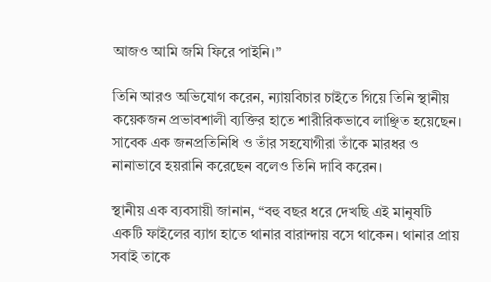আজও আমি জমি ফিরে পাইনি।”

তিনি আরও অভিযোগ করেন, ন্যায়বিচার চাইতে গিয়ে তিনি স্থানীয় কয়েকজন প্রভাবশালী ব্যক্তির হাতে শারীরিকভাবে লাঞ্ছিত হয়েছেন। সাবেক এক জনপ্রতিনিধি ও তাঁর সহযোগীরা তাঁকে মারধর ও নানাভাবে হয়রানি করেছেন বলেও তিনি দাবি করেন।

স্থানীয় এক ব্যবসায়ী জানান, “বহু বছর ধরে দেখছি এই মানুষটি একটি ফাইলের ব্যাগ হাতে থানার বারান্দায় বসে থাকেন। থানার প্রায় সবাই তাকে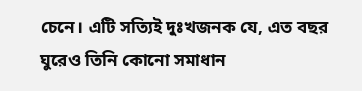চেনে। এটি সত্যিই দুঃখজনক যে, এত বছর ঘুরেও তিনি কোনো সমাধান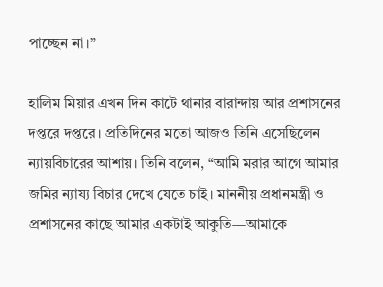পাচ্ছেন না।”

হালিম মিয়ার এখন দিন কাটে থানার বারান্দায় আর প্রশাসনের দপ্তরে দপ্তরে। প্রতিদিনের মতো আজও তিনি এসেছিলেন ন্যায়বিচারের আশায়। তিনি বলেন, “আমি মরার আগে আমার জমির ন্যায্য বিচার দেখে যেতে চাই। মাননীয় প্রধানমন্ত্রী ও প্রশাসনের কাছে আমার একটাই আকুতি—আমাকে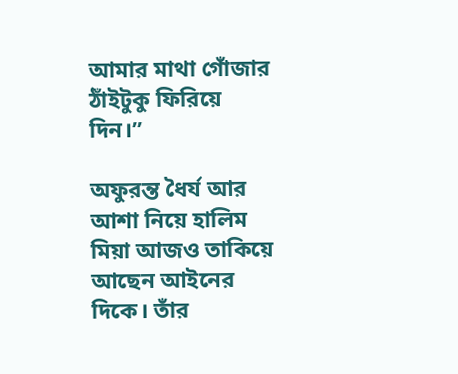আমার মাথা গোঁজার ঠাঁইটুকু ফিরিয়ে দিন।”

অফুরন্ত ধৈর্য আর আশা নিয়ে হালিম মিয়া আজও তাকিয়ে আছেন আইনের দিকে। তাঁর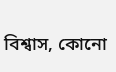বিশ্বাস, কোনো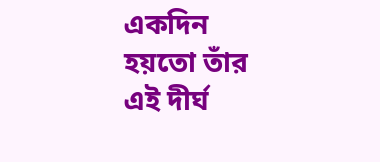একদিন হয়তো তাঁর এই দীর্ঘ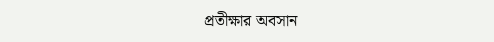প্রতীক্ষার অবসান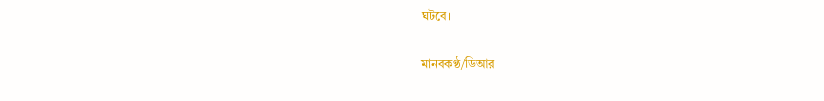ঘটবে।

মানবকণ্ঠ/ডিআর